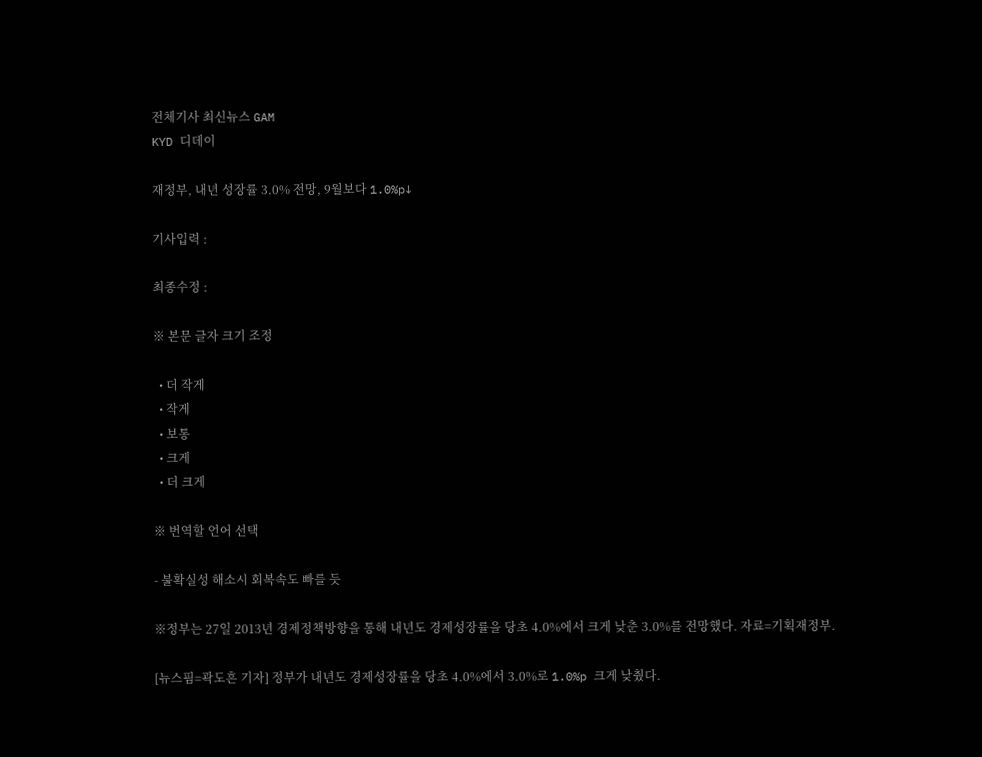전체기사 최신뉴스 GAM
KYD 디데이

재정부, 내년 성장률 3.0% 전망, 9월보다 1.0%p↓

기사입력 :

최종수정 :

※ 본문 글자 크기 조정

  • 더 작게
  • 작게
  • 보통
  • 크게
  • 더 크게

※ 번역할 언어 선택

- 불확실성 해소시 회복속도 빠를 듯

※정부는 27일 2013년 경제정책방향을 통해 내년도 경제성장률을 당초 4.0%에서 크게 낮춘 3.0%를 전망했다. 자료=기획재정부.

[뉴스핌=곽도흔 기자] 정부가 내년도 경제성장률을 당초 4.0%에서 3.0%로 1.0%p 크게 낮췄다.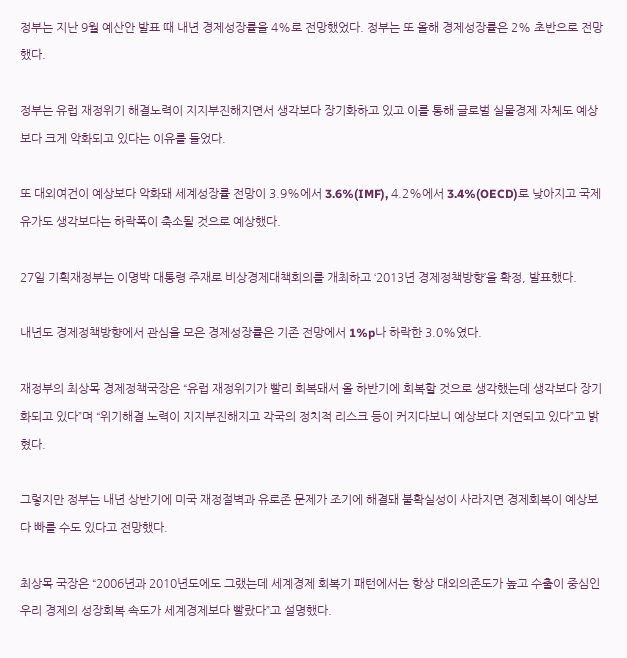정부는 지난 9월 예산안 발표 때 내년 경제성장률을 4%로 전망했었다. 정부는 또 올해 경제성장률은 2% 초반으로 전망했다.

정부는 유럽 재정위기 해결노력이 지지부진해지면서 생각보다 장기화하고 있고 이를 통해 글로벌 실물경제 자체도 예상보다 크게 악화되고 있다는 이유를 들었다.

또 대외여건이 예상보다 악화돼 세계성장률 전망이 3.9%에서 3.6%(IMF), 4.2%에서 3.4%(OECD)로 낮아지고 국제유가도 생각보다는 하락폭이 축소될 것으로 예상했다.

27일 기획재정부는 이명박 대통령 주재로 비상경제대책회의를 개최하고 ‘2013년 경제정책방향’을 확정, 발표했다.

내년도 경제정책방향에서 관심을 모은 경제성장률은 기존 전망에서 1%p나 하락한 3.0%였다.

재정부의 최상목 경제정책국장은 “유럽 재정위기가 빨리 회복돼서 올 하반기에 회복할 것으로 생각했는데 생각보다 장기화되고 있다”며 “위기해결 노력이 지지부진해지고 각국의 정치적 리스크 등이 커지다보니 예상보다 지연되고 있다”고 밝혔다.

그렇지만 정부는 내년 상반기에 미국 재정절벽과 유로존 문제가 조기에 해결돼 불확실성이 사라지면 경제회복이 예상보다 빠를 수도 있다고 전망했다.

최상목 국장은 “2006년과 2010년도에도 그랬는데 세계경제 회복기 패턴에서는 항상 대외의존도가 높고 수출이 중심인 우리 경제의 성장회복 속도가 세계경제보다 빨랐다”고 설명했다.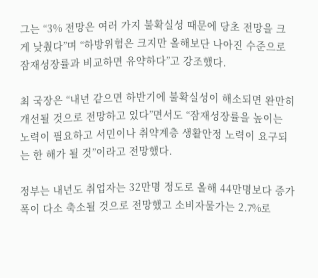그는 “3% 전망은 여러 가지 불확실성 때문에 당초 전망을 크게 낮췄다”며 “하방위험은 크지만 올해보단 나아진 수준으로 잠재성장률과 비교하면 유약하다”고 강조했다.

최 국장은 “내년 같으면 하반기에 불확실성이 해소되면 완만히 개선될 것으로 전망하고 있다”면서도 “잠재성장률을 높이는 노력이 필요하고 서민이나 취약계층 생활안정 노력이 요구되는 한 해가 될 것”이라고 전망했다.

정부는 내년도 취업자는 32만명 정도로 올해 44만명보다 증가폭이 다소 축소될 것으로 전망했고 소비자물가는 2.7%로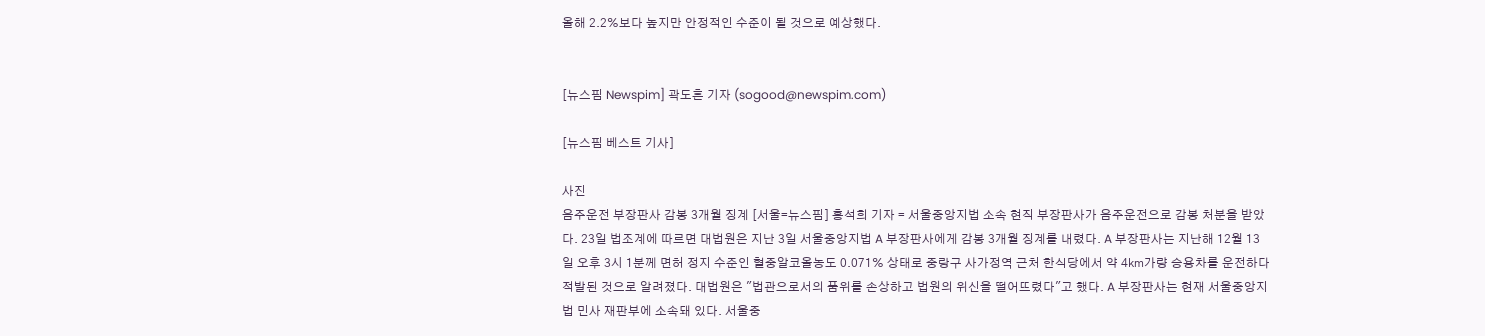올해 2.2%보다 높지만 안정적인 수준이 될 것으로 예상했다.


[뉴스핌 Newspim] 곽도흔 기자 (sogood@newspim.com)

[뉴스핌 베스트 기사]

사진
음주운전 부장판사 감봉 3개월 징계 [서울=뉴스핌] 홍석희 기자 = 서울중앙지법 소속 현직 부장판사가 음주운전으로 감봉 처분을 받았다. 23일 법조계에 따르면 대법원은 지난 3일 서울중앙지법 A 부장판사에게 감봉 3개월 징계를 내렸다. A 부장판사는 지난해 12월 13일 오후 3시 1분께 면허 정지 수준인 혈중알코올농도 0.071% 상태로 중랑구 사가정역 근처 한식당에서 약 4㎞가량 승용차를 운전하다 적발된 것으로 알려졌다. 대법원은 "법관으로서의 품위를 손상하고 법원의 위신을 떨어뜨렸다"고 했다. A 부장판사는 현재 서울중앙지법 민사 재판부에 소속돼 있다. 서울중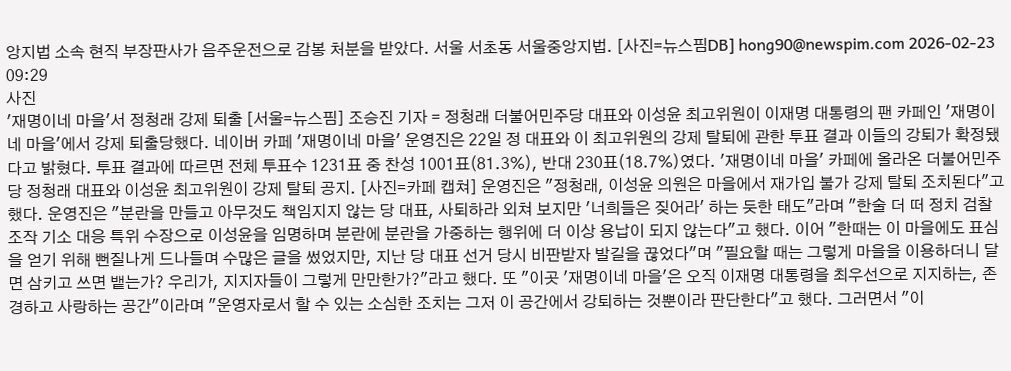앙지법 소속 현직 부장판사가 음주운전으로 감봉 처분을 받았다. 서울 서초동 서울중앙지법. [사진=뉴스핌DB] hong90@newspim.com 2026-02-23 09:29
사진
'재명이네 마을'서 정청래 강제 퇴출 [서울=뉴스핌] 조승진 기자 = 정청래 더불어민주당 대표와 이성윤 최고위원이 이재명 대통령의 팬 카페인 '재명이네 마을'에서 강제 퇴출당했다. 네이버 카페 '재명이네 마을' 운영진은 22일 정 대표와 이 최고위원의 강제 탈퇴에 관한 투표 결과 이들의 강퇴가 확정됐다고 밝혔다. 투표 결과에 따르면 전체 투표수 1231표 중 찬성 1001표(81.3%), 반대 230표(18.7%)였다. '재명이네 마을' 카페에 올라온 더불어민주당 정청래 대표와 이성윤 최고위원이 강제 탈퇴 공지. [사진=카페 캡쳐] 운영진은 "정청래, 이성윤 의원은 마을에서 재가입 불가 강제 탈퇴 조치된다"고 했다. 운영진은 "분란을 만들고 아무것도 책임지지 않는 당 대표, 사퇴하라 외쳐 보지만 '너희들은 짖어라' 하는 듯한 태도"라며 "한술 더 떠 정치 검찰 조작 기소 대응 특위 수장으로 이성윤을 임명하며 분란에 분란을 가중하는 행위에 더 이상 용납이 되지 않는다"고 했다. 이어 "한때는 이 마을에도 표심을 얻기 위해 뻔질나게 드나들며 수많은 글을 썼었지만, 지난 당 대표 선거 당시 비판받자 발길을 끊었다"며 "필요할 때는 그렇게 마을을 이용하더니 달면 삼키고 쓰면 뱉는가? 우리가, 지지자들이 그렇게 만만한가?"라고 했다. 또 "이곳 '재명이네 마을'은 오직 이재명 대통령을 최우선으로 지지하는, 존경하고 사랑하는 공간"이라며 "운영자로서 할 수 있는 소심한 조치는 그저 이 공간에서 강퇴하는 것뿐이라 판단한다"고 했다. 그러면서 "이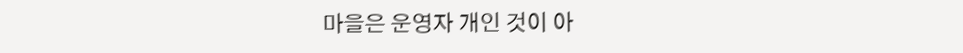마을은 운영자 개인 것이 아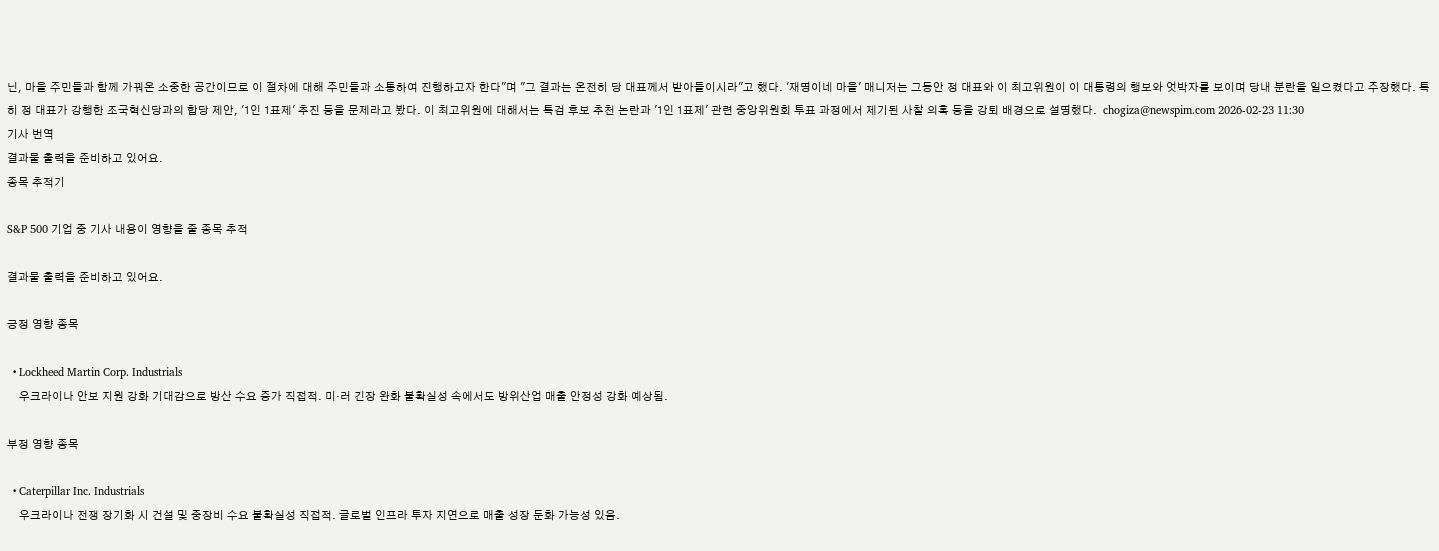닌, 마을 주민들과 함께 가꿔온 소중한 공간이므로 이 절차에 대해 주민들과 소통하여 진행하고자 한다"며 "그 결과는 온전히 당 대표께서 받아들이시라"고 했다. '재명이네 마을' 매니저는 그동안 정 대표와 이 최고위원이 이 대통령의 행보와 엇박자를 보이며 당내 분란을 일으켰다고 주장했다. 특히 정 대표가 강행한 조국혁신당과의 합당 제안, '1인 1표제' 추진 등을 문제라고 봤다. 이 최고위원에 대해서는 특검 후보 추천 논란과 '1인 1표제' 관련 중앙위원회 투표 과정에서 제기된 사찰 의혹 등을 강퇴 배경으로 설명했다.  chogiza@newspim.com 2026-02-23 11:30
기사 번역
결과물 출력을 준비하고 있어요.
종목 추적기

S&P 500 기업 중 기사 내용이 영향을 줄 종목 추적

결과물 출력을 준비하고 있어요.

긍정 영향 종목

  • Lockheed Martin Corp. Industrials
    우크라이나 안보 지원 강화 기대감으로 방산 수요 증가 직접적. 미·러 긴장 완화 불확실성 속에서도 방위산업 매출 안정성 강화 예상됨.

부정 영향 종목

  • Caterpillar Inc. Industrials
    우크라이나 전쟁 장기화 시 건설 및 중장비 수요 불확실성 직접적. 글로벌 인프라 투자 지연으로 매출 성장 둔화 가능성 있음.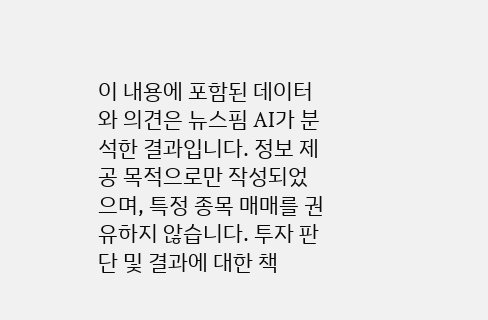이 내용에 포함된 데이터와 의견은 뉴스핌 AI가 분석한 결과입니다. 정보 제공 목적으로만 작성되었으며, 특정 종목 매매를 권유하지 않습니다. 투자 판단 및 결과에 대한 책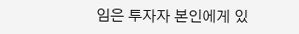임은 투자자 본인에게 있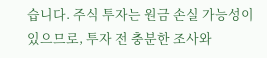습니다. 주식 투자는 원금 손실 가능성이 있으므로, 투자 전 충분한 조사와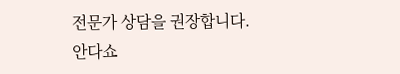전문가 상담을 권장합니다.
안다쇼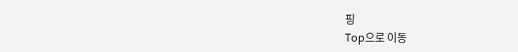핑
Top으로 이동